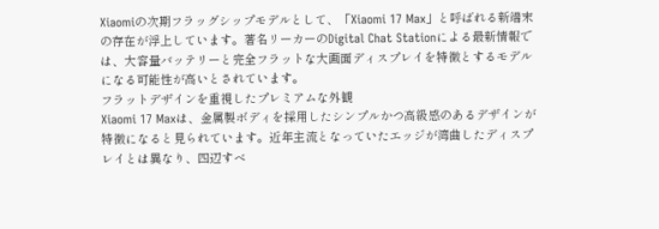Xiaomiの次期フラッグシップモデルとして、「Xiaomi 17 Max」と呼ばれる新端末の存在が浮上しています。著名リーカーのDigital Chat Stationによる最新情報では、大容量バッテリーと完全フラットな大画面ディスプレイを特徴とするモデルになる可能性が高いとされています。
フラットデザインを重視したプレミアムな外観
Xiaomi 17 Maxは、金属製ボディを採用したシンプルかつ高級感のあるデザインが特徴になると見られています。近年主流となっていたエッジが湾曲したディスプレイとは異なり、四辺すべ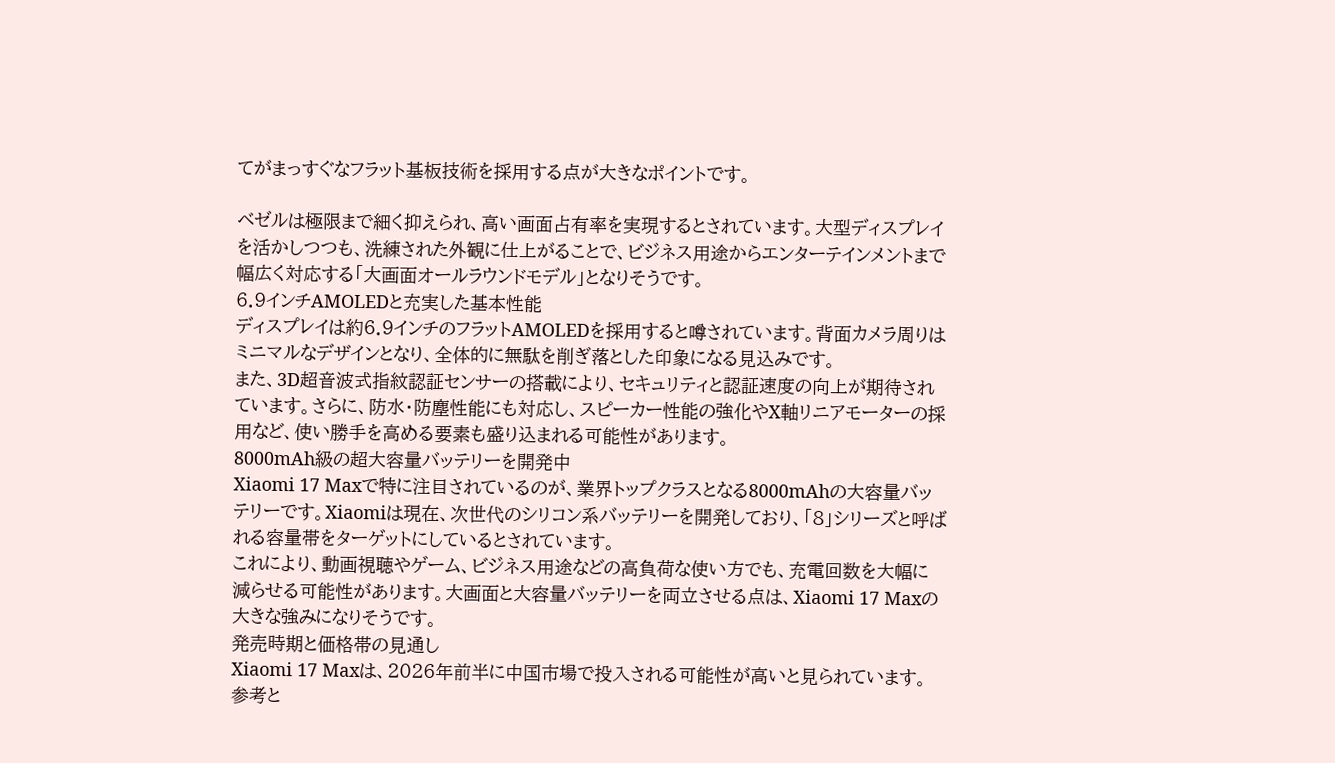てがまっすぐなフラット基板技術を採用する点が大きなポイントです。

ベゼルは極限まで細く抑えられ、高い画面占有率を実現するとされています。大型ディスプレイを活かしつつも、洗練された外観に仕上がることで、ビジネス用途からエンターテインメントまで幅広く対応する「大画面オールラウンドモデル」となりそうです。
6.9インチAMOLEDと充実した基本性能
ディスプレイは約6.9インチのフラットAMOLEDを採用すると噂されています。背面カメラ周りはミニマルなデザインとなり、全体的に無駄を削ぎ落とした印象になる見込みです。
また、3D超音波式指紋認証センサーの搭載により、セキュリティと認証速度の向上が期待されています。さらに、防水・防塵性能にも対応し、スピーカー性能の強化やX軸リニアモーターの採用など、使い勝手を高める要素も盛り込まれる可能性があります。
8000mAh級の超大容量バッテリーを開発中
Xiaomi 17 Maxで特に注目されているのが、業界トップクラスとなる8000mAhの大容量バッテリーです。Xiaomiは現在、次世代のシリコン系バッテリーを開発しており、「8」シリーズと呼ばれる容量帯をターゲットにしているとされています。
これにより、動画視聴やゲーム、ビジネス用途などの高負荷な使い方でも、充電回数を大幅に減らせる可能性があります。大画面と大容量バッテリーを両立させる点は、Xiaomi 17 Maxの大きな強みになりそうです。
発売時期と価格帯の見通し
Xiaomi 17 Maxは、2026年前半に中国市場で投入される可能性が高いと見られています。参考と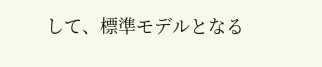して、標準モデルとなる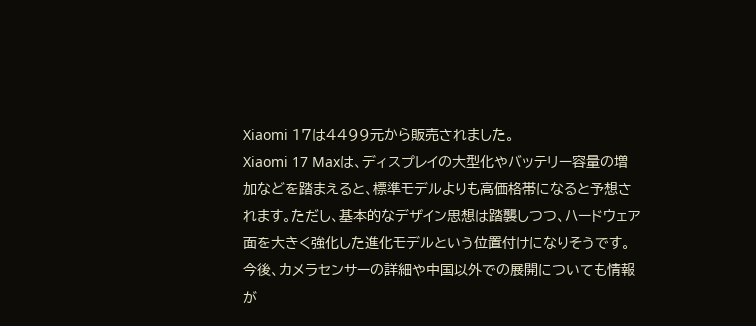Xiaomi 17は4499元から販売されました。
Xiaomi 17 Maxは、ディスプレイの大型化やバッテリー容量の増加などを踏まえると、標準モデルよりも高価格帯になると予想されます。ただし、基本的なデザイン思想は踏襲しつつ、ハードウェア面を大きく強化した進化モデルという位置付けになりそうです。
今後、カメラセンサーの詳細や中国以外での展開についても情報が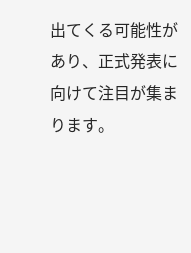出てくる可能性があり、正式発表に向けて注目が集まります。